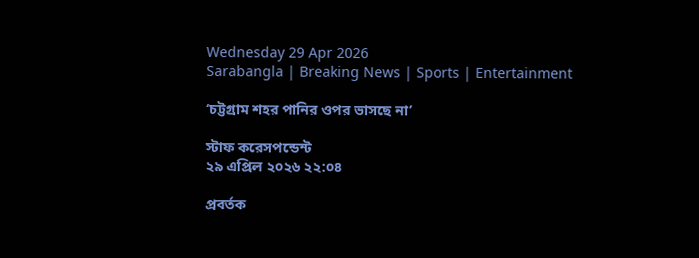Wednesday 29 Apr 2026
Sarabangla | Breaking News | Sports | Entertainment

‘চট্টগ্রাম শহর পানির ওপর ভাসছে না’

স্টাফ করেসপন্ডেন্ট
২৯ এপ্রিল ২০২৬ ২২:০৪

প্রবর্তক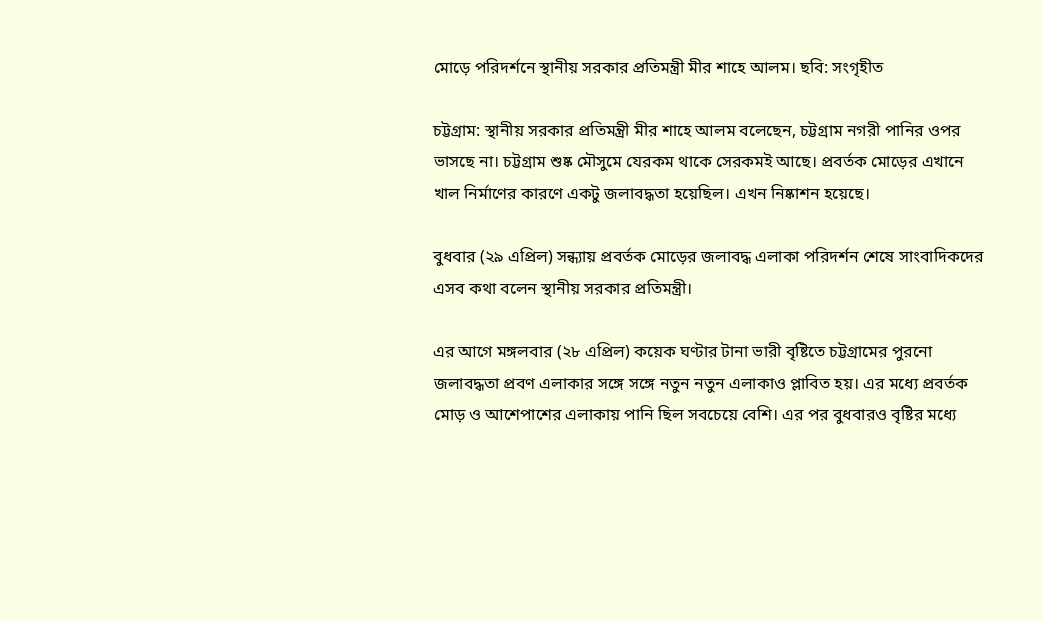মোড়ে পরিদর্শনে স্থানীয় সরকার প্রতিমন্ত্রী মীর শাহে আলম। ছবি: সংগৃহীত

চট্টগ্রাম: স্থানীয় সরকার প্রতিমন্ত্রী মীর শাহে আলম বলেছেন, চট্টগ্রাম নগরী পানির ওপর ভাসছে না। চট্টগ্রাম শুষ্ক মৌসুমে যেরকম থাকে সেরকমই আছে। প্রবর্তক মোড়ের এখানে খাল নির্মাণের কারণে একটু জলাবদ্ধতা হয়েছিল। এখন নিষ্কাশন হয়েছে।

বুধবার (২৯ এপ্রিল) সন্ধ্যায় প্রবর্তক মোড়ের জলাবদ্ধ এলাকা পরিদর্শন শেষে সাংবাদিকদের এসব কথা বলেন স্থানীয় সরকার প্রতিমন্ত্রী।

এর আগে মঙ্গলবার (২৮ এপ্রিল) কয়েক ঘণ্টার টানা ভারী বৃষ্টিতে চট্টগ্রামের পুরনো জলাবদ্ধতা প্রবণ এলাকার সঙ্গে সঙ্গে নতুন নতুন এলাকাও প্লাবিত হয়। এর মধ্যে প্রবর্তক মোড় ও আশেপাশের এলাকায় পানি ছিল সবচেয়ে বেশি। এর পর বুধবারও বৃষ্টির মধ্যে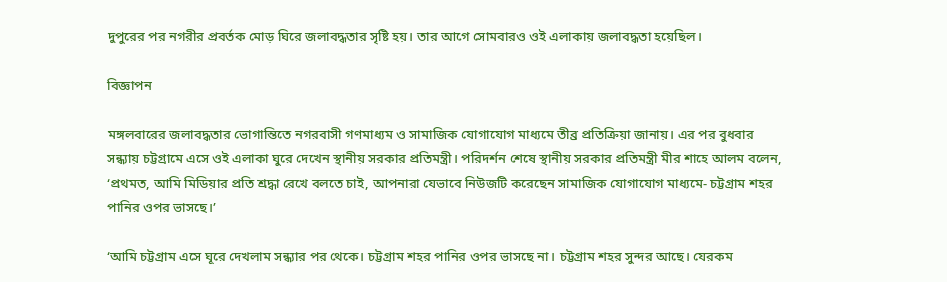দুপুরের পর নগরীর প্রবর্তক মোড় ঘিরে জলাবদ্ধতার সৃষ্টি হয়। তার আগে সোমবারও ওই এলাকায় জলাবদ্ধতা হয়েছিল।

বিজ্ঞাপন

মঙ্গলবারের জলাবদ্ধতার ভোগান্তিতে নগরবাসী গণমাধ্যম ও সামাজিক যোগাযোগ মাধ্যমে তীব্র প্রতিক্রিয়া জানায়। এর পর বুধবার সন্ধ্যায় চট্টগ্রামে এসে ওই এলাকা ঘুরে দেখেন স্থানীয় সরকার প্রতিমন্ত্রী। পরিদর্শন শেষে স্থানীয় সরকার প্রতিমন্ত্রী মীর শাহে আলম বলেন, ‘প্রথমত, আমি মিডিয়ার প্রতি শ্রদ্ধা রেখে বলতে চাই, আপনারা যেভাবে নিউজটি করেছেন সামাজিক যোগাযোগ মাধ্যমে- চট্টগ্রাম শহর পানির ওপর ভাসছে।’

‘আমি চট্টগ্রাম এসে ঘূরে দেখলাম সন্ধ্যার পর থেকে। চট্টগ্রাম শহর পানির ওপর ভাসছে না। চট্টগ্রাম শহর সুন্দর আছে। যেরকম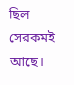ছিল সেরকমই আছে।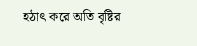হঠাৎ করে অতি বৃষ্টির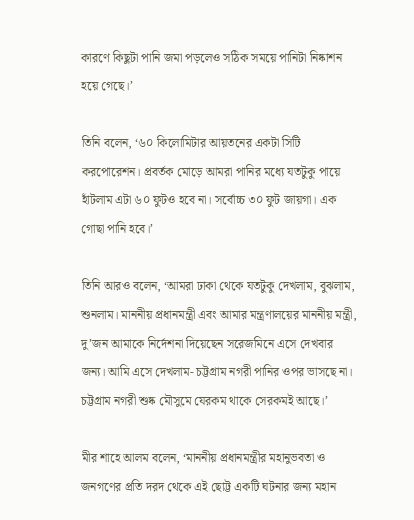কারণে কিছুটা পানি জমা পড়লেও সঠিক সময়ে পানিটা নিষ্কাশন হয়ে গেছে।’

তিনি বলেন, ‘৬০ কিলোমিটার আয়তনের একটা সিটি করপোরেশন। প্রবর্তক মোড়ে আমরা পানির মধ্যে যতটুকু পায়ে হাঁটলাম এটা ৬০ ফুটও হবে না। সর্বোচ্চ ৩০ ফুট জায়গা। এক গোছা পানি হবে।’

তিনি আরও বলেন, ‘আমরা ঢাকা থেকে যতটুকু দেখলাম, বুঝলাম, শুনলাম। মাননীয় প্রধানমন্ত্রী এবং আমার মন্ত্রণালয়ের মাননীয় মন্ত্রী, দু’জন আমাকে নির্দেশনা দিয়েছেন সরেজমিনে এসে দেখবার জন্য। আমি এসে দেখলাম- চট্টগ্রাম নগরী পানির ওপর ভাসছে না। চট্টগ্রাম নগরী শুষ্ক মৌসুমে যেরকম থাকে সেরকমই আছে।’

মীর শাহে আলম বলেন, ‘মাননীয় প্রধানমন্ত্রীর মহানুভবতা ও জনগণের প্রতি দরদ থেকে এই ছোট্ট একটি ঘটনার জন্য মহান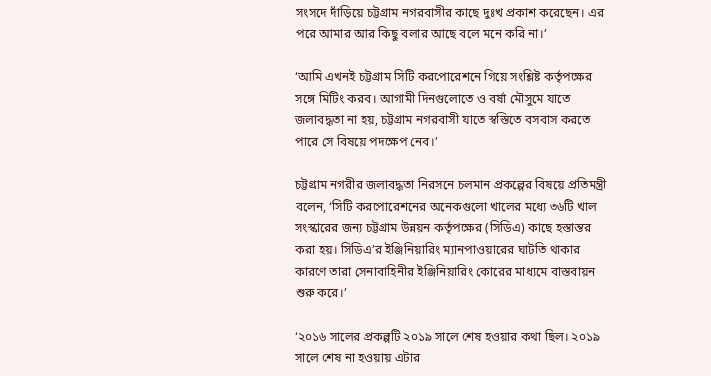সংসদে দাঁড়িয়ে চট্টগ্রাম নগরবাসীর কাছে দুঃখ প্রকাশ করেছেন। এর পরে আমার আর কিছু বলার আছে বলে মনে করি না।’

‘আমি এখনই চট্টগ্রাম সিটি করপোরেশনে গিয়ে সংশ্লিষ্ট কর্তৃপক্ষের সঙ্গে মিটিং করব। আগামী দিনগুলোতে ও বর্ষা মৌসুমে যাতে জলাবদ্ধতা না হয়, চট্টগ্রাম নগরবাসী যাতে স্বস্তিতে বসবাস করতে পারে সে বিষয়ে পদক্ষেপ নেব।’

চট্টগ্রাম নগরীর জলাবদ্ধতা নিরসনে চলমান প্রকল্পের বিষয়ে প্রতিমন্ত্রী বলেন, ‘সিটি করপোরেশনের অনেকগুলো খালের মধ্যে ৩৬টি খাল সংস্কারের জন্য চট্টগ্রাম উন্নয়ন কর্তৃপক্ষের (সিডিএ) কাছে হস্তান্তর করা হয়। সিডিএ’র ইঞ্জিনিয়ারিং ম্যানপাওয়ারের ঘাটতি থাকার কারণে তারা সেনাবাহিনীর ইঞ্জিনিয়ারিং কোরের মাধ্যমে বাস্তবায়ন শুরু করে।’

‘২০১৬ সালের প্রকল্পটি ২০১৯ সালে শেষ হওয়ার কথা ছিল। ২০১৯ সালে শেষ না হওয়ায় এটার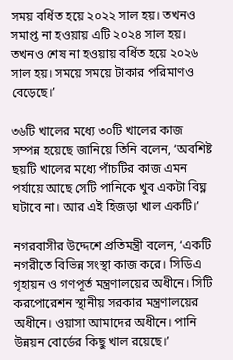সময় বর্ধিত হয়ে ২০২২ সাল হয়। তখনও সমাপ্ত না হওয়ায় এটি ২০২৪ সাল হয়। তখনও শেষ না হওয়ায় বর্ধিত হয়ে ২০২৬ সাল হয়। সময়ে সময়ে টাকার পরিমাণও বেড়েছে।’

৩৬টি খালের মধ্যে ৩০টি খালের কাজ সম্পন্ন হয়েছে জানিয়ে তিনি বলেন, ‘অবশিষ্ট ছয়টি খালের মধ্যে পাঁচটির কাজ এমন পর্যায়ে আছে সেটি পানিকে খুব একটা বিঘ্ন ঘটাবে না। আর এই হিজড়া খাল একটি।’

নগরবাসীর উদ্দেশে প্রতিমন্ত্রী বলেন, ‘একটি নগরীতে বিভিন্ন সংস্থা কাজ করে। সিডিএ গৃহায়ন ও গণপূর্ত মন্ত্রণালয়ের অধীনে। সিটি করপোরেশন স্থানীয় সরকার মন্ত্রণালয়ের অধীনে। ওয়াসা আমাদের অধীনে। পানি উন্নয়ন বোর্ডের কিছু খাল রয়েছে।’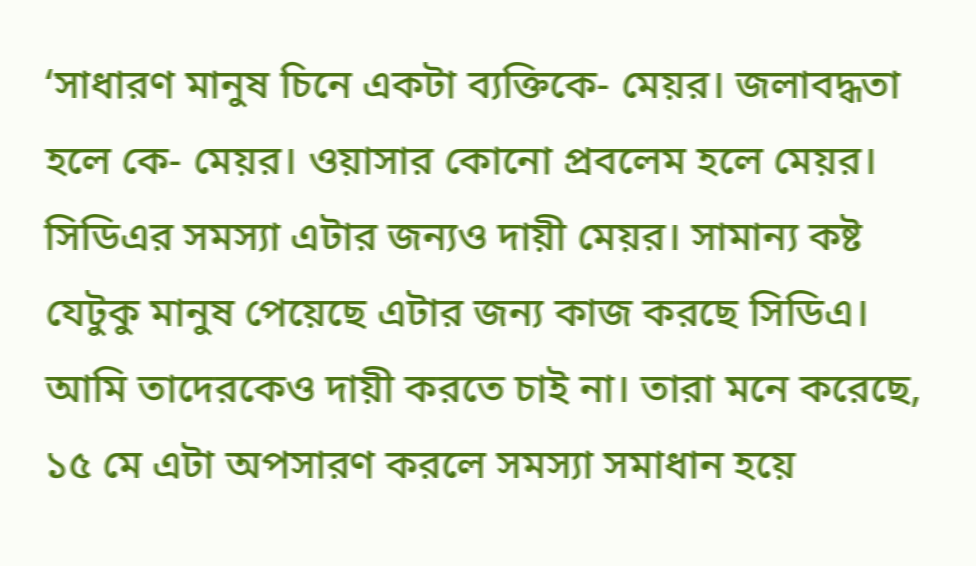‘সাধারণ মানুষ চিনে একটা ব্যক্তিকে- মেয়র। জলাবদ্ধতা হলে কে- মেয়র। ওয়াসার কোনো প্রবলেম হলে মেয়র। সিডিএর সমস্যা এটার জন্যও দায়ী মেয়র। সামান্য কষ্ট যেটুকু মানুষ পেয়েছে এটার জন্য কাজ করছে সিডিএ। আমি তাদেরকেও দায়ী করতে চাই না। তারা মনে করেছে, ১৫ মে এটা অপসারণ করলে সমস্যা সমাধান হয়ে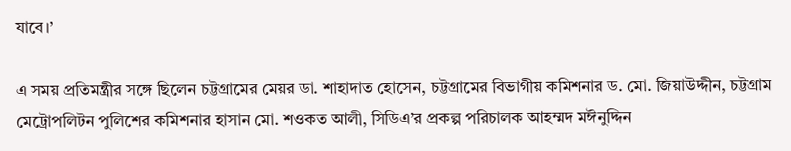যাবে।’

এ সময় প্রতিমন্ত্রীর সঙ্গে ছিলেন চট্টগ্রামের মেয়র ডা. শাহাদাত হোসেন, চট্টগ্রামের বিভাগীয় কমিশনার ড. মো. জিয়াউদ্দীন, চট্টগ্রাম মেট্রোপলিটন পুলিশের কমিশনার হাসান মো. শওকত আলী, সিডিএ’র প্রকল্প পরিচালক আহম্মদ মঈনুদ্দিন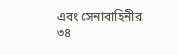এবং সেনাবাহিনীর ৩৪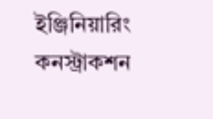ইঞ্জিনিয়ারিং কনস্ট্রাকশন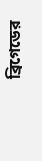ব্রিগেডের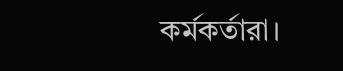কর্মকর্তারা।